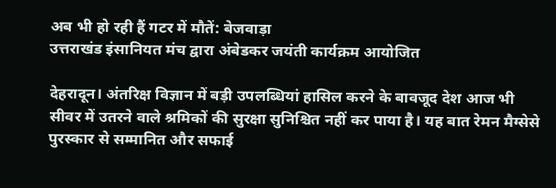अब भी हो रही हैं गटर में मौतें: बेजवाड़ा
उत्तराखंड इंसानियत मंच द्वारा अंबेडकर जयंती कार्यक्रम आयोजित

देहरादून। अंतरिक्ष विज्ञान में बड़ी उपलब्धियां हासिल करने के बावजूद देश आज भी सीवर में उतरने वाले श्रमिकों की सुरक्षा सुनिश्चित नहीं कर पाया है। यह बात रेमन मैग्सेसे पुरस्कार से सम्मानित और सफाई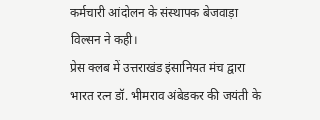कर्मचारी आंदोलन के संस्थापक बेजवाड़ा विल्सन ने कही।
प्रेस क्लब में उत्तराखंड इंसानियत मंच द्वारा भारत रत्न डॉ. भीमराव अंबेडकर की जयंती के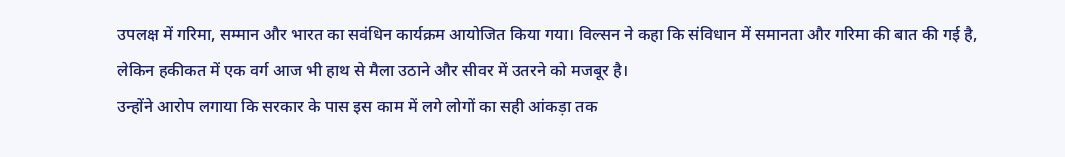उपलक्ष में गरिमा, सम्मान और भारत का सवंधिन कार्यक्रम आयोजित किया गया। विल्सन ने कहा कि संविधान में समानता और गरिमा की बात की गई है, लेकिन हकीकत में एक वर्ग आज भी हाथ से मैला उठाने और सीवर में उतरने को मजबूर है।
उन्होंने आरोप लगाया कि सरकार के पास इस काम में लगे लोगों का सही आंकड़ा तक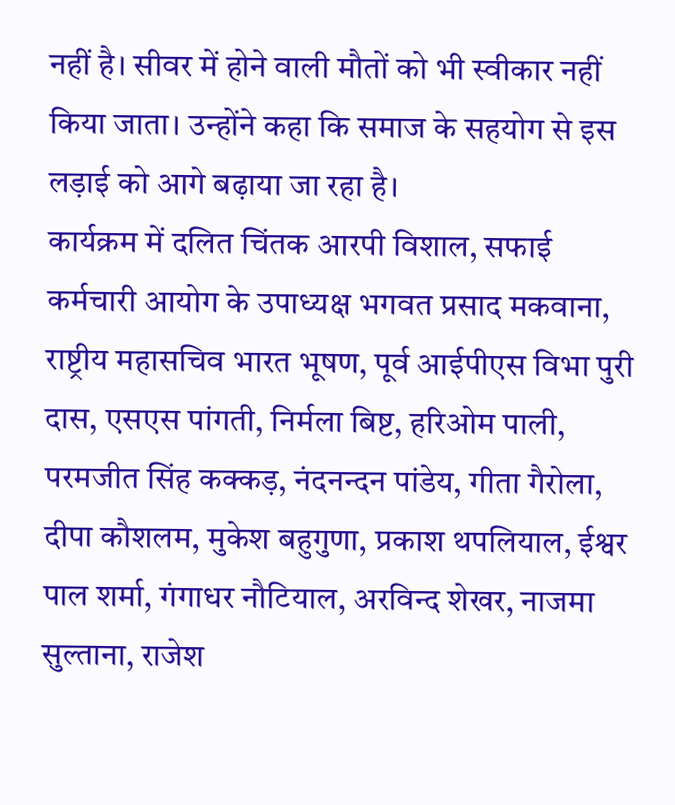नहीं है। सीवर में होने वाली मौतों को भी स्वीकार नहीं किया जाता। उन्होंने कहा कि समाज के सहयोग से इस लड़ाई को आगे बढ़ाया जा रहा है।
कार्यक्रम में दलित चिंतक आरपी विशाल, सफाई कर्मचारी आयोग के उपाध्यक्ष भगवत प्रसाद मकवाना, राष्ट्रीय महासचिव भारत भूषण, पूर्व आईपीएस विभा पुरी दास, एसएस पांगती, निर्मला बिष्ट, हरिओम पाली, परमजीत सिंह कक्कड़, नंदनन्दन पांडेय, गीता गैरोला, दीपा कौशलम, मुकेश बहुगुणा, प्रकाश थपलियाल, ईश्वर पाल शर्मा, गंगाधर नौटियाल, अरविन्द शेखर, नाजमा सुल्ताना, राजेश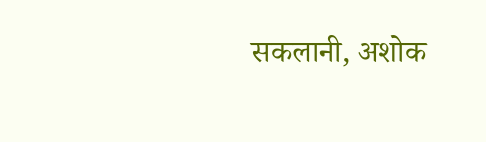सकलानी, अशोक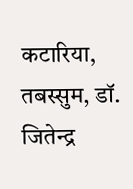कटारिया, तबस्सुम, डॉ. जितेन्द्र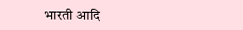भारती आदि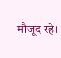मौजूद रहे।